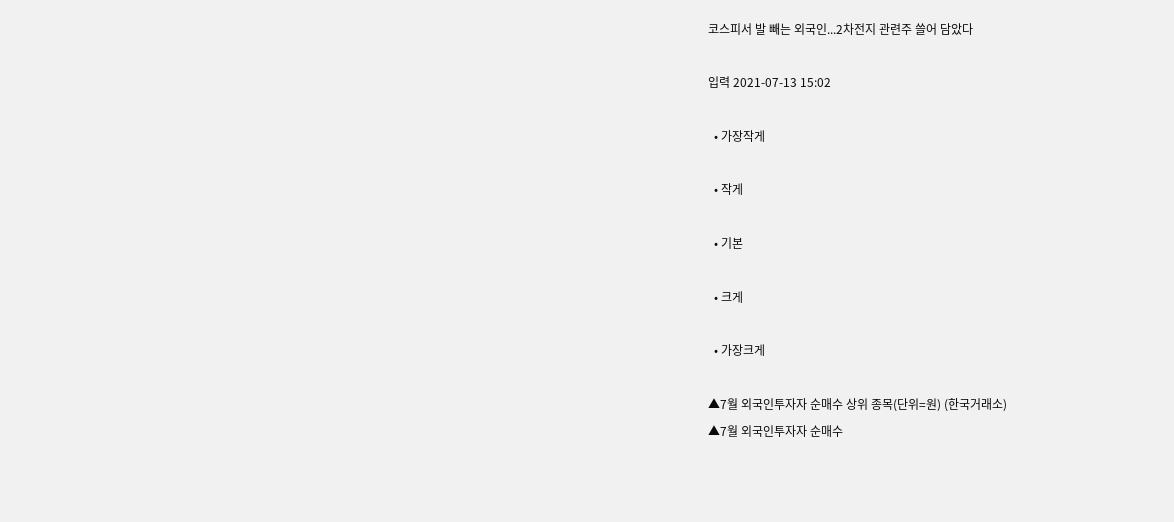코스피서 발 빼는 외국인...2차전지 관련주 쓸어 담았다

입력 2021-07-13 15:02

  • 가장작게

  • 작게

  • 기본

  • 크게

  • 가장크게

▲7월 외국인투자자 순매수 상위 종목(단위=원) (한국거래소)
▲7월 외국인투자자 순매수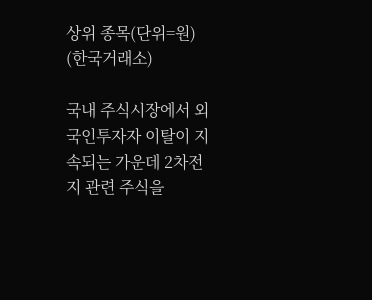상위 종목(단위=원) (한국거래소)

국내 주식시장에서 외국인투자자 이탈이 지속되는 가운데 2차전지 관련 주식을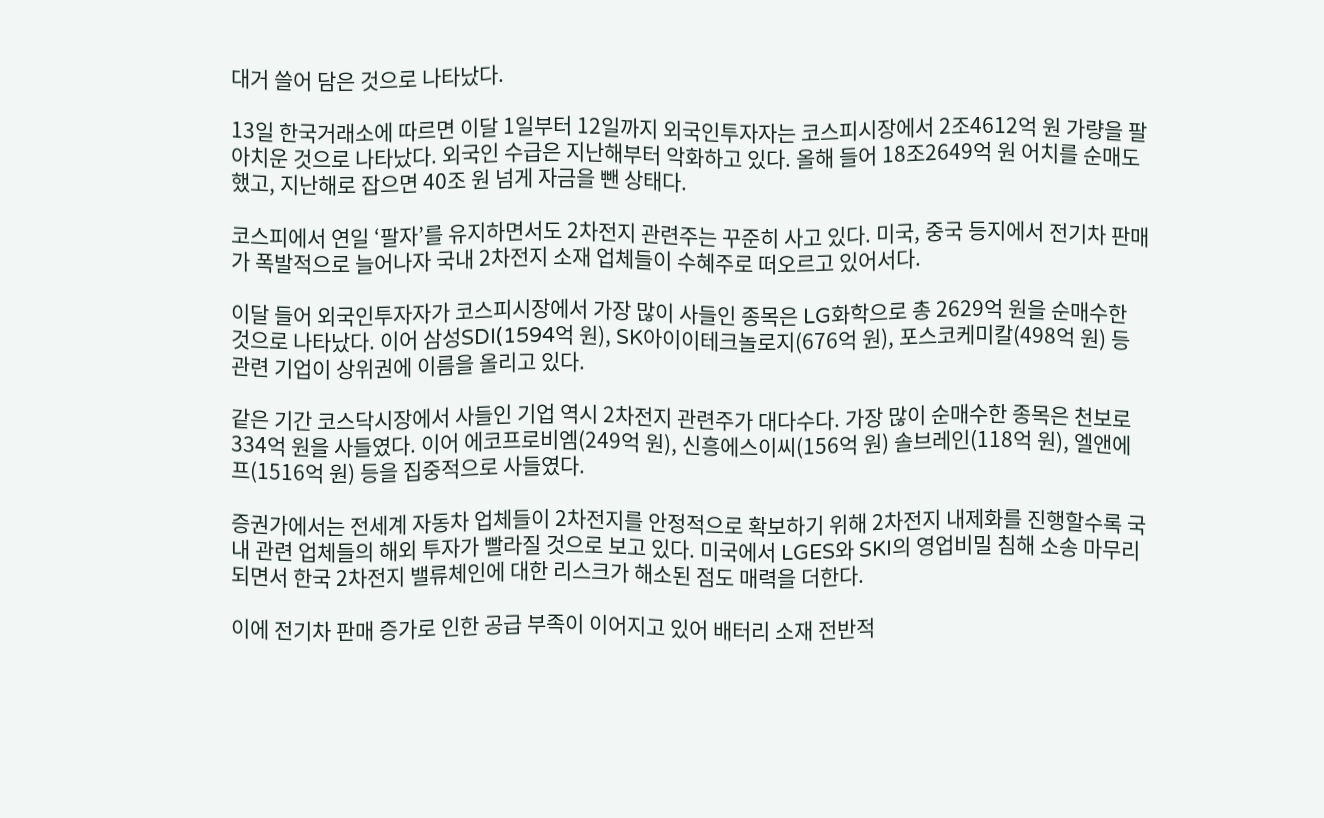대거 쓸어 담은 것으로 나타났다.

13일 한국거래소에 따르면 이달 1일부터 12일까지 외국인투자자는 코스피시장에서 2조4612억 원 가량을 팔아치운 것으로 나타났다. 외국인 수급은 지난해부터 악화하고 있다. 올해 들어 18조2649억 원 어치를 순매도했고, 지난해로 잡으면 40조 원 넘게 자금을 뺀 상태다.

코스피에서 연일 ‘팔자’를 유지하면서도 2차전지 관련주는 꾸준히 사고 있다. 미국, 중국 등지에서 전기차 판매가 폭발적으로 늘어나자 국내 2차전지 소재 업체들이 수혜주로 떠오르고 있어서다.

이달 들어 외국인투자자가 코스피시장에서 가장 많이 사들인 종목은 LG화학으로 총 2629억 원을 순매수한 것으로 나타났다. 이어 삼성SDI(1594억 원), SK아이이테크놀로지(676억 원), 포스코케미칼(498억 원) 등 관련 기업이 상위권에 이름을 올리고 있다.

같은 기간 코스닥시장에서 사들인 기업 역시 2차전지 관련주가 대다수다. 가장 많이 순매수한 종목은 천보로 334억 원을 사들였다. 이어 에코프로비엠(249억 원), 신흥에스이씨(156억 원) 솔브레인(118억 원), 엘앤에프(1516억 원) 등을 집중적으로 사들였다.

증권가에서는 전세계 자동차 업체들이 2차전지를 안정적으로 확보하기 위해 2차전지 내제화를 진행할수록 국내 관련 업체들의 해외 투자가 빨라질 것으로 보고 있다. 미국에서 LGES와 SKI의 영업비밀 침해 소송 마무리되면서 한국 2차전지 밸류체인에 대한 리스크가 해소된 점도 매력을 더한다.

이에 전기차 판매 증가로 인한 공급 부족이 이어지고 있어 배터리 소재 전반적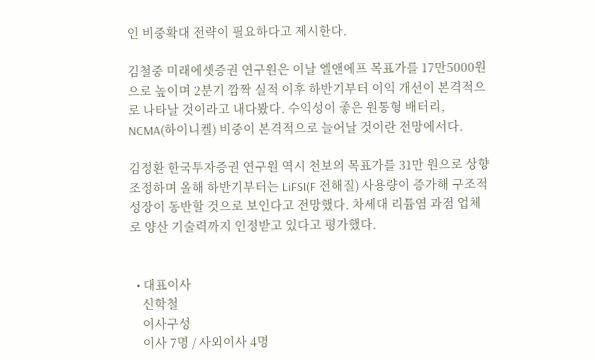인 비중확대 전략이 필요하다고 제시한다.

김철중 미래에셋증권 연구원은 이날 엘앤에프 목표가를 17만5000원으로 높이며 2분기 깜짝 실적 이후 하반기부터 이익 개선이 본격적으로 나타날 것이라고 내다봤다. 수익성이 좋은 원통형 배터리, NCMA(하이니켈) 비중이 본격적으로 늘어날 것이란 전망에서다.

김정환 한국투자증권 연구원 역시 천보의 목표가를 31만 원으로 상향 조정하며 올해 하반기부터는 LiFSI(F 전해질) 사용량이 증가해 구조적 성장이 동반할 것으로 보인다고 전망했다. 차세대 리튬염 과점 업체로 양산 기술력까지 인정받고 있다고 평가했다.


  • 대표이사
    신학철
    이사구성
    이사 7명 / 사외이사 4명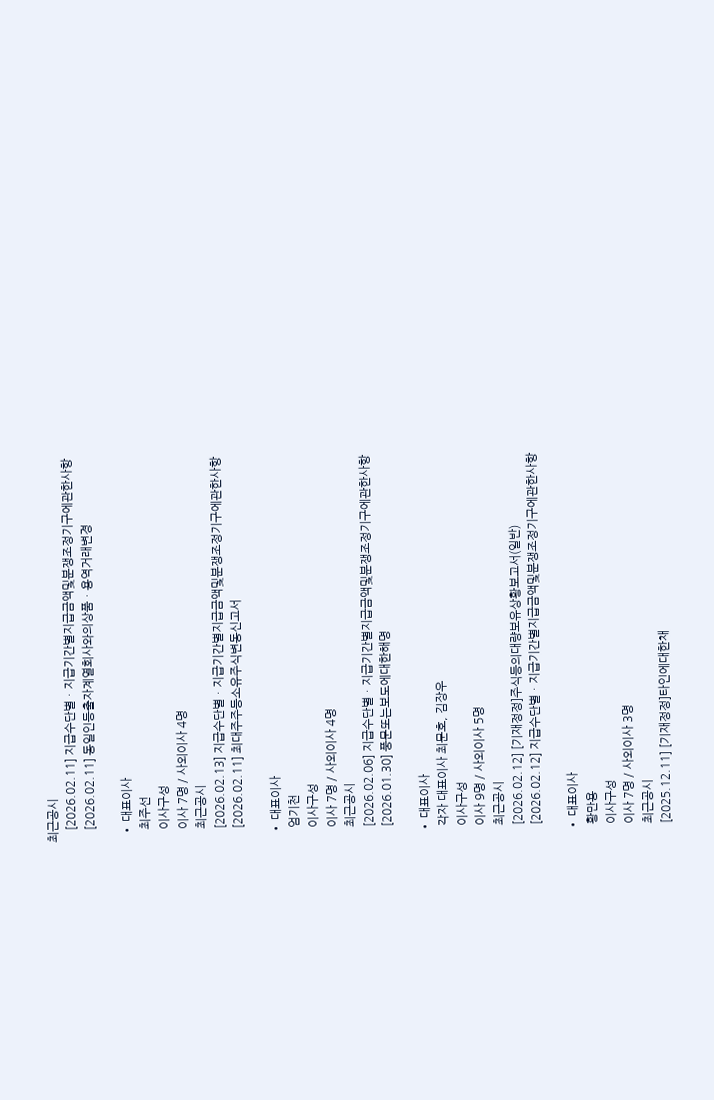최근공시
    [2026.02.11] 지급수단별ㆍ지급기간별지급금액및분쟁조정기구에관한사항
    [2026.02.11] 동일인등출자계열회사와의상품ㆍ용역거래변경

  • 대표이사
    최주선
    이사구성
    이사 7명 / 사외이사 4명
    최근공시
    [2026.02.13] 지급수단별ㆍ지급기간별지급금액및분쟁조정기구에관한사항
    [2026.02.11] 최대주주등소유주식변동신고서

  • 대표이사
    엄기천
    이사구성
    이사 7명 / 사외이사 4명
    최근공시
    [2026.02.06] 지급수단별ㆍ지급기간별지급금액및분쟁조정기구에관한사항
    [2026.01.30] 풍문또는보도에대한해명

  • 대표이사
    각자 대표이사 최문호, 김장우
    이사구성
    이사 9명 / 사외이사 5명
    최근공시
    [2026.02.12] [기재정정]주식등의대량보유상황보고서(일반)
    [2026.02.12] 지급수단별ㆍ지급기간별지급금액및분쟁조정기구에관한사항

  • 대표이사
    황만용
    이사구성
    이사 7명 / 사외이사 3명
    최근공시
    [2025.12.11] [기재정정]타인에대한채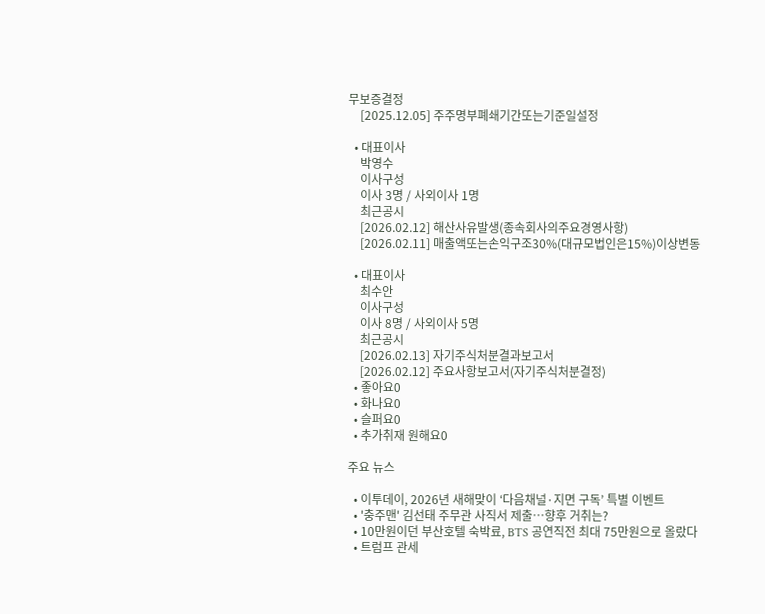무보증결정
    [2025.12.05] 주주명부폐쇄기간또는기준일설정

  • 대표이사
    박영수
    이사구성
    이사 3명 / 사외이사 1명
    최근공시
    [2026.02.12] 해산사유발생(종속회사의주요경영사항)
    [2026.02.11] 매출액또는손익구조30%(대규모법인은15%)이상변동

  • 대표이사
    최수안
    이사구성
    이사 8명 / 사외이사 5명
    최근공시
    [2026.02.13] 자기주식처분결과보고서
    [2026.02.12] 주요사항보고서(자기주식처분결정)
  • 좋아요0
  • 화나요0
  • 슬퍼요0
  • 추가취재 원해요0

주요 뉴스

  • 이투데이, 2026년 새해맞이 ‘다음채널·지면 구독’ 특별 이벤트
  • '충주맨' 김선태 주무관 사직서 제출…향후 거취는?
  • 10만원이던 부산호텔 숙박료, BTS 공연직전 최대 75만원으로 올랐다
  • 트럼프 관세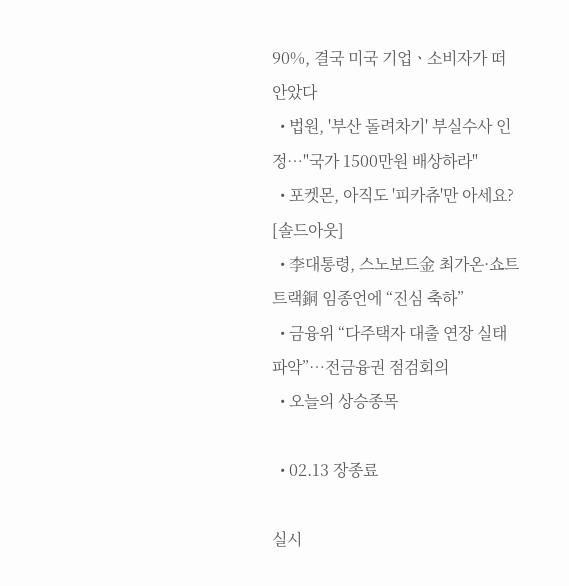90%, 결국 미국 기업ㆍ소비자가 떠안았다
  • 법원, '부산 돌려차기' 부실수사 인정…"국가 1500만원 배상하라"
  • 포켓몬, 아직도 '피카츄'만 아세요? [솔드아웃]
  • 李대통령, 스노보드金 최가온·쇼트트랙銅 임종언에 “진심 축하”
  • 금융위 “다주택자 대출 연장 실태 파악”⋯전금융권 점검회의
  • 오늘의 상승종목

  • 02.13 장종료

실시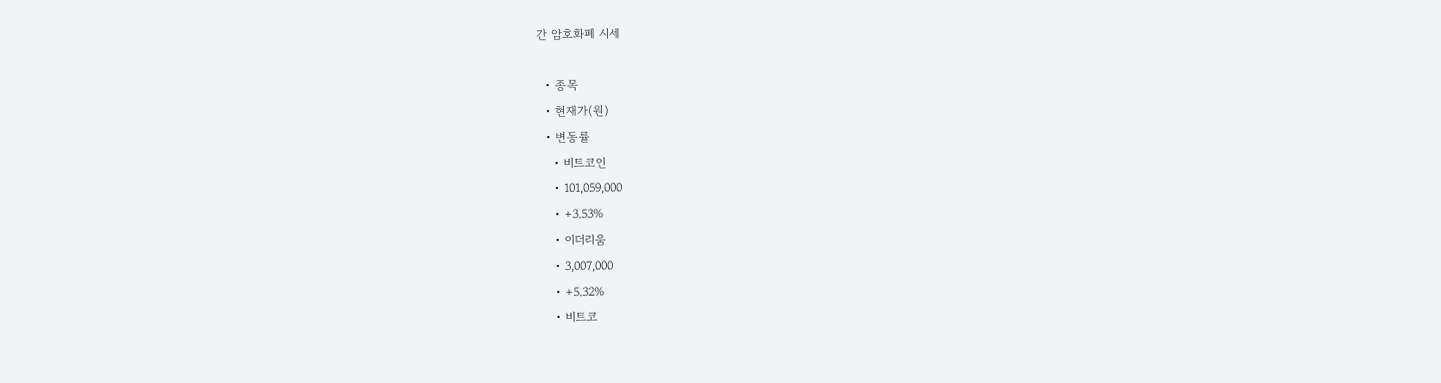간 암호화폐 시세

  • 종목
  • 현재가(원)
  • 변동률
    • 비트코인
    • 101,059,000
    • +3.53%
    • 이더리움
    • 3,007,000
    • +5.32%
    • 비트코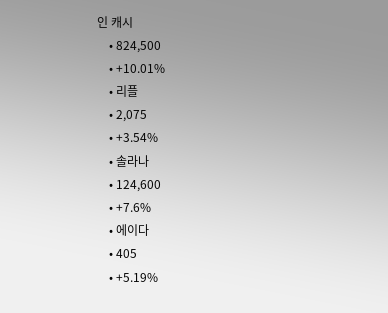인 캐시
    • 824,500
    • +10.01%
    • 리플
    • 2,075
    • +3.54%
    • 솔라나
    • 124,600
    • +7.6%
    • 에이다
    • 405
    • +5.19%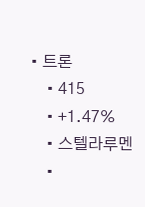• 트론
    • 415
    • +1.47%
    • 스텔라루멘
    •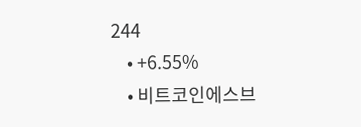244
    • +6.55%
    • 비트코인에스브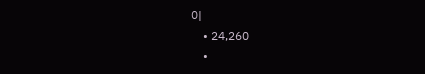이
    • 24,260
    •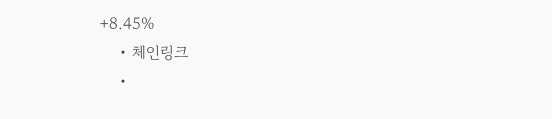+8.45%
    • 체인링크
    •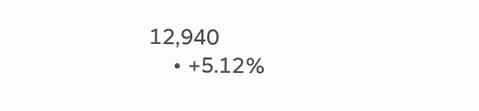12,940
    • +5.12%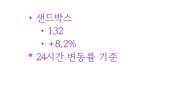• 샌드박스
    • 132
    • +8.2%
* 24시간 변동률 기준